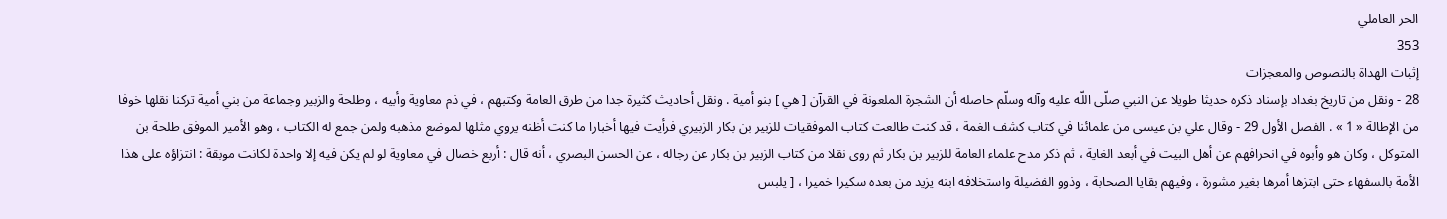الحر العاملي
353
إثبات الهداة بالنصوص والمعجزات
28 - ونقل من تاريخ بغداد بإسناد ذكره حديثا طويلا عن النبي صلّى اللّه عليه وآله وسلّم حاصله أن الشجرة الملعونة في القرآن [ هي ] بنو أمية . ونقل أحاديث كثيرة جدا من طرق العامة وكتبهم ، في ذم معاوية وأبيه ، وطلحة والزبير وجماعة من بني أمية تركنا نقلها خوفا من الإطالة « 1 » . الفصل الأول 29 - وقال علي بن عيسى من علمائنا في كتاب كشف الغمة ، قد كنت طالعت كتاب الموفقيات للزبير بن بكار الزبيري فرأيت فيها أخبارا ما كنت أظنه يروي مثلها لموضع مذهبه ولمن جمع له الكتاب ، وهو الأمير الموفق طلحة بن المتوكل ، وكان هو وأبوه في انحرافهم عن أهل البيت في أبعد الغاية ، ثم ذكر مدح علماء العامة للزبير بن بكار ثم روى نقلا من كتاب الزبير بن بكار عن رجاله ، عن الحسن البصري ، أنه قال : أربع خصال في معاوية لو لم يكن فيه إلا واحدة لكانت موبقة : انتزاؤه على هذا الأمة بالسفهاء حتى ابتزها أمرها بغير مشورة ، وفيهم بقايا الصحابة ، وذوو الفضيلة واستخلافه ابنه يزيد من بعده سكيرا خميرا ، [ يلبس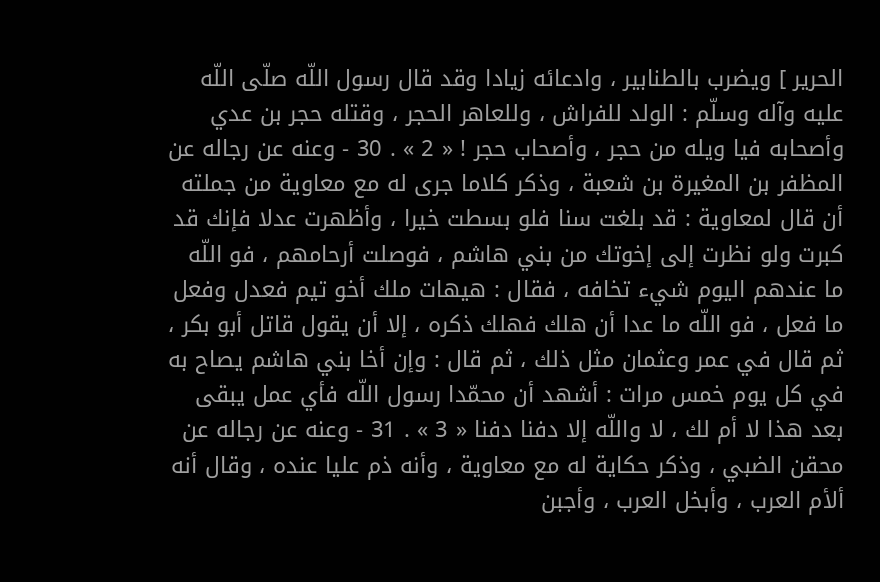الحرير ] ويضرب بالطنابير ، وادعائه زيادا وقد قال رسول اللّه صلّى اللّه عليه وآله وسلّم : الولد للفراش ، وللعاهر الحجر ، وقتله حجر بن عدي وأصحابه فيا ويله من حجر ، وأصحاب حجر ! « 2 » . 30 - وعنه عن رجاله عن المظفر بن المغيرة بن شعبة ، وذكر كلاما جرى له مع معاوية من جملته أن قال لمعاوية : قد بلغت سنا فلو بسطت خيرا ، وأظهرت عدلا فإنك قد كبرت ولو نظرت إلى إخوتك من بني هاشم ، فوصلت أرحامهم ، فو اللّه ما عندهم اليوم شيء تخافه ، فقال : هيهات ملك أخو تيم فعدل وفعل ما فعل ، فو اللّه ما عدا أن هلك فهلك ذكره ، إلا أن يقول قاتل أبو بكر ، ثم قال في عمر وعثمان مثل ذلك ، ثم قال : وإن أخا بني هاشم يصاح به في كل يوم خمس مرات : أشهد أن محمّدا رسول اللّه فأي عمل يبقى بعد هذا لا أم لك ، لا واللّه إلا دفنا دفنا « 3 » . 31 - وعنه عن رجاله عن محقن الضبي ، وذكر حكاية له مع معاوية ، وأنه ذم عليا عنده ، وقال أنه ألأم العرب ، وأبخل العرب ، وأجبن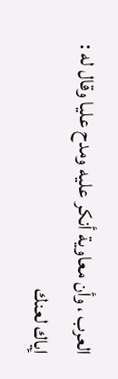العرب ، وأن معاوية أنكر عليه ومدح عليا وقال له : إياك لعنك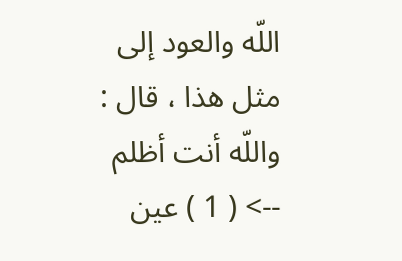اللّه والعود إلى مثل هذا ، قال : واللّه أنت أظلم
--> ( 1 ) عين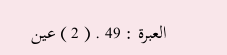العبرة : 49 . ( 2 ) عين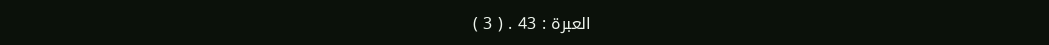العبرة : 43 . ( 3 )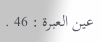عين العبرة : 46 .